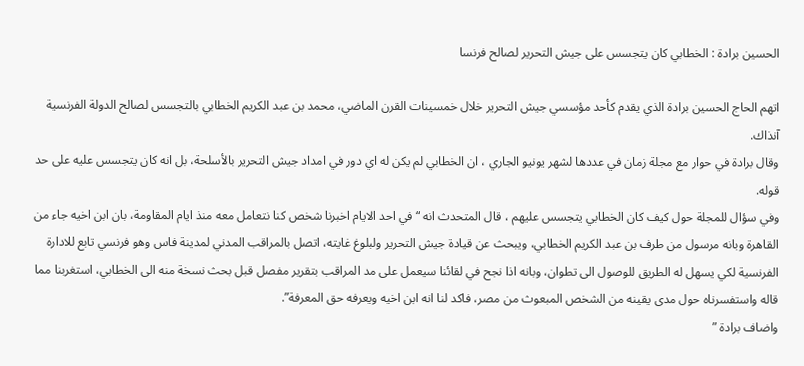الحسين برادة : الخطابي كان يتجسس على جيش التحرير لصالح فرنسا

اتهم الحاج الحسين برادة الذي يقدم كأحد مؤسسي جيش التحرير خلال خمسينات القرن الماضي، محمد بن عبد الكريم الخطابي بالتجسس لصالح الدولة الفرنسية آنذاك.
وقال برادة في حوار مع مجلة زمان في عددها لشهر يونيو الجاري ، ان الخطابي لم يكن له اي دور في امداد جيش التحرير بالأسلحة، بل انه كان يتجسس عليه على حد قوله.
وفي سؤال للمجلة حول كيف كان الخطابي يتجسس عليهم ، قال المتحدث انه “في احد الايام اخبرنا شخص كنا نتعامل معه منذ ايام المقاومة، بان ابن اخيه جاء من القاهرة وبانه مرسول من طرف بن عبد الكريم الخطابي، ويبحث عن قيادة جيش التحرير ولبلوغ غايته، اتصل بالمراقب المدني لمدينة فاس وهو فرنسي تابع للادارة الفرنسية لكي يسهل له الطريق للوصول الى تطوان، وبانه اذا نجح في لقائنا سيعمل على مد المراقب بتقرير مفصل قبل بحث نسخة منه الى الخطابي، استغربنا مما قاله واستفسرناه حول مدى يقينه من الشخص المبعوث من مصر، فاكد لنا انه ابن اخيه ويعرفه حق المعرفة”.
واضاف برادة ”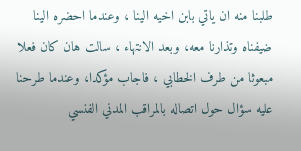طلبنا منه ان ياتي بابن اخيه الينا ، وعندما احضره الينا ضيفناه وتذارنا معه، وبعد الانتهاء ، سالت هان كان فعلا مبعوثا من طرف الخطابي ، فاجاب مؤكدا، وعندما طرحنا عليه سؤال حول اتصاله بالمراقب المدني الفنسي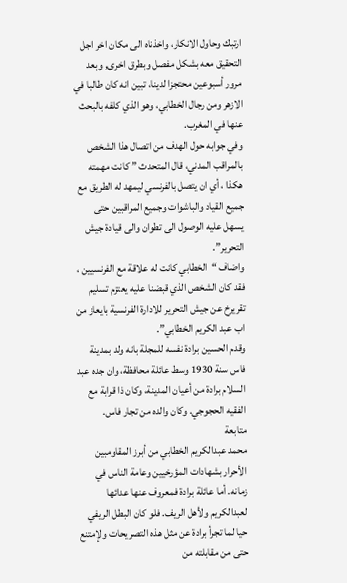ارتبك وحاول الانكار، واخذناه الى مكان اخر اجل التحقيق معه بشكل مفصل وبطرق اخرى, وبعد مرور أسبوعين محتجزا لدينا، تبين انه كان طالبا في الازهر ومن رجال الخطابي، وهو الذي كلفه بالبحث عنها في المغرب.
وفي جوابه حول الهدف من اتصال هذا الشخص بالمراقب المدني، قال المتحدث ” كانت مهمته هكذا ، أي ان يتصل بالفرنسي ليمهد له الطريق مع جميع القياد والباشوات وجميع المراقبين حتى يسهل عليه الوصول الى تطوان والى قيادة جيش التحرير”.
واضاف “الخطابي كانت له علاقة مع الفرنسيين ، فقد كان الشخص الذي قبضنا عليه يعتزم تسليم تقريرخ عن جيش التحرير للادارة الفرنسية بايعاز من اب عبد الكريم الخطابي”.
وقدم الحسين برادة نفسه للمجلة بانه ولد بمدينة فاس سنة 1930 وسط عائلة محافظة، وان جده عبد السلام برادة من أعيان المدينة، وكان ذا قرابة مع الفقيه الحجوجي. وكان والده من تجار فاس.
متابعة
محمد عبدالكريم الخطابي من أبرز المقاومبين الأحرار بشهادات المؤرخيين وعامة الناس في زمانه. أما عائلة برادة فمعروف عنها عدائها لعبدالكريم ولأهل الريف. فلو كان البطل الريفي حيا لما تجرأ برادة عن مثل هذه التصريحات ولإمتنع حتى من مقابلته من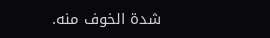شدة الخوف منه.